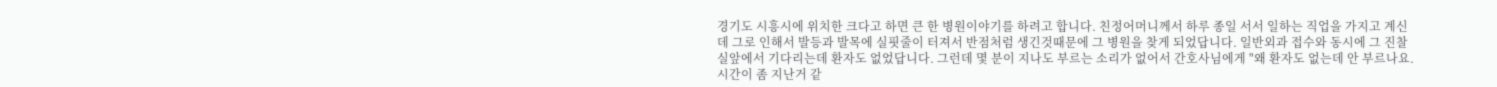경기도 시흥시에 위치한 크다고 하면 큰 한 병원이야기를 하려고 합니다. 친정어머니께서 하루 종일 서서 일하는 직업을 가지고 계신데 그로 인해서 발등과 발목에 실핏줄이 터져서 반점처럼 생긴것때문에 그 병원을 찾게 되었답니다. 일반외과 접수와 동시에 그 진찰실앞에서 기다리는데 환자도 없었답니다. 그런데 몇 분이 지나도 부르는 소리가 없어서 간호사님에게 "왜 환자도 없는데 안 부르나요. 시간이 좀 지난거 같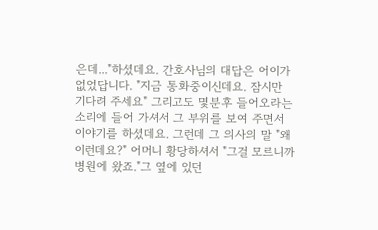은데..."하셨데요. 간호사님의 대답은 어이가 없었답니다. "지금 통화중이신데요. 잠시만 기다려 주세요" 그리고도 몇분후 들어오라는 소리에 들어 가셔서 그 부위를 보여 주면서 이야기를 하셨데요. 그런데 그 의사의 말 "왜 이런데요?" 어머니 황당하셔서 "그걸 모르니까 병원에 왔죠."그 옆에 있던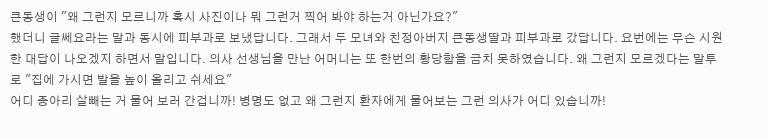큰동생이 "왜 그런지 모르니까 혹시 사진이나 뭐 그런거 찍어 봐야 하는거 아닌가요?"
했더니 글쎄요라는 말과 동시에 피부과로 보냈답니다. 그래서 두 모녀와 친정아버지 큰동생딸과 피부과로 갔답니다. 요번에는 무슨 시원한 대답이 나오겠지 하면서 말입니다. 의사 선생님을 만난 어머니는 또 한번의 황당함을 금치 못하였습니다. 왜 그런지 모르겠다는 말투로 "집에 가시면 발을 높이 올리고 쉬세요"
어디 종아리 살빼는 거 물어 보러 간겁니까! 병명도 없고 왜 그런지 환자에게 물어보는 그런 의사가 어디 있습니까!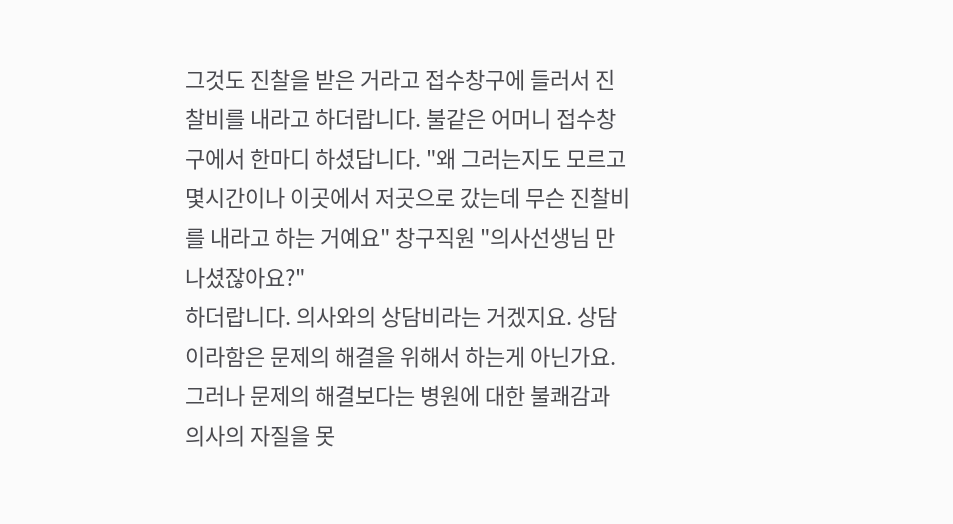그것도 진찰을 받은 거라고 접수창구에 들러서 진찰비를 내라고 하더랍니다. 불같은 어머니 접수창구에서 한마디 하셨답니다. "왜 그러는지도 모르고 몇시간이나 이곳에서 저곳으로 갔는데 무슨 진찰비를 내라고 하는 거예요" 창구직원 "의사선생님 만나셨잖아요?"
하더랍니다. 의사와의 상담비라는 거겠지요. 상담이라함은 문제의 해결을 위해서 하는게 아닌가요. 그러나 문제의 해결보다는 병원에 대한 불쾌감과 의사의 자질을 못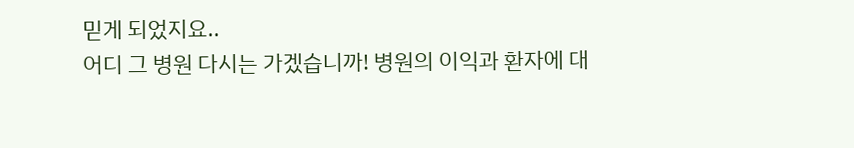믿게 되었지요..
어디 그 병원 다시는 가겠습니까! 병원의 이익과 환자에 대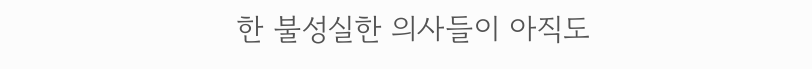한 불성실한 의사들이 아직도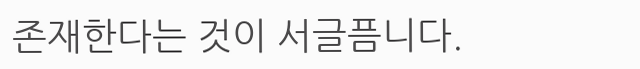존재한다는 것이 서글픔니다.